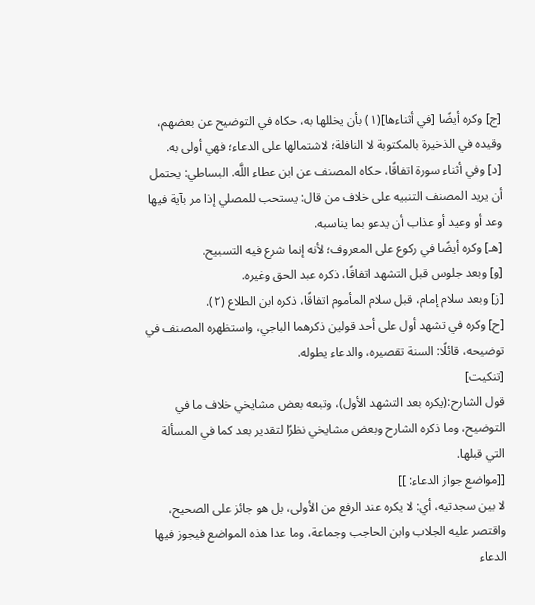[ج] وكره أيضًا [في أثناءها](١) بأن يخللها به، حكاه في التوضيح عن بعضهم، وقيده في الذخيرة بالمكتوبة لا النافلة؛ لاشتمالها على الدعاء؛ فهي أولى به.
[د] وفي أثناء سورة اتفاقًا، حكاه المصنف عن ابن عطاء اللَّه. البساطي: يحتمل أن يريد المصنف التنبيه على خلاف من قال: يستحب للمصلي إذا مر بآية فيها وعد أو وعيد أو عذاب أن يدعو بما يناسبه.
[هـ] وكره أيضًا في ركوع على المعروف؛ لأنه إنما شرع فيه التسبيح.
[و] وبعد جلوس قبل التشهد اتفاقًا، ذكره عبد الحق وغيره.
[ز] وبعد سلام إمام، قبل سلام المأموم اتفاقًا، ذكره ابن الطلاع (٢).
[ح] وكره في تشهد أول على أحد قولين ذكرهما الباجي، واستظهره المصنف في توضيحه، قائلًا: السنة تقصيره، والدعاء يطوله.
[تنكيت]
قول الشارح:(يكره بعد التشهد الأول)، وتبعه بعض مشايخي خلاف ما في التوضيح، وما ذكره الشارح وبعض مشايخي نظرًا لتقدير بعد كما في المسألة التي قبلها.
[[مواضع جواز الدعاء: ]]
لا بين سجدتيه، أي: لا يكره عند الرفع من الأولى، بل هو جائز على الصحيح، واقتصر عليه الجلاب وابن الحاجب وجماعة، وما عدا هذه المواضع فيجوز فيها الدعاء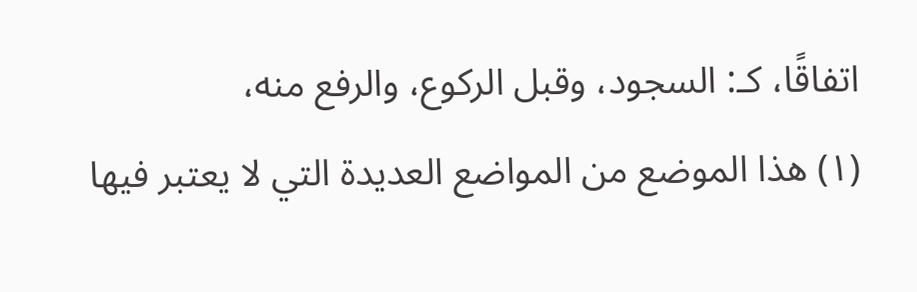اتفاقًا، كـ: السجود، وقبل الركوع، والرفع منه،
(١) هذا الموضع من المواضع العديدة التي لا يعتبر فيها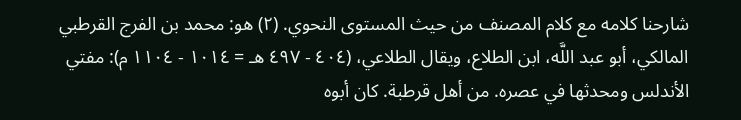شارحنا كلامه مع كلام المصنف من حيث المستوى النحوي. (٢) هو: محمد بن الفرج القرطبي المالكي، أبو عبد اللَّه، ابن الطلاع، ويقال الطلاعي، (٤٠٤ - ٤٩٧ هـ = ١٠١٤ - ١١٠٤ م): مفتي الأندلس ومحدثها في عصره. من أهل قرطبة. كان أبوه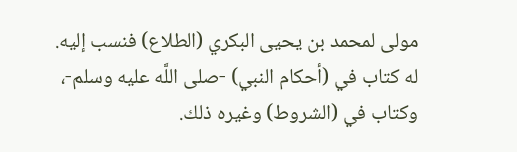مولى لمحمد بن يحيى البكري (الطلاع) فنسب إليه. له كتاب في (أحكام النبي) -صلى اللَّه عليه وسلم-، وكتاب في (الشروط) وغيره ذلك.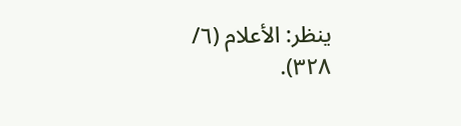ينظر: الأعلام (٦/ ٣٢٨).